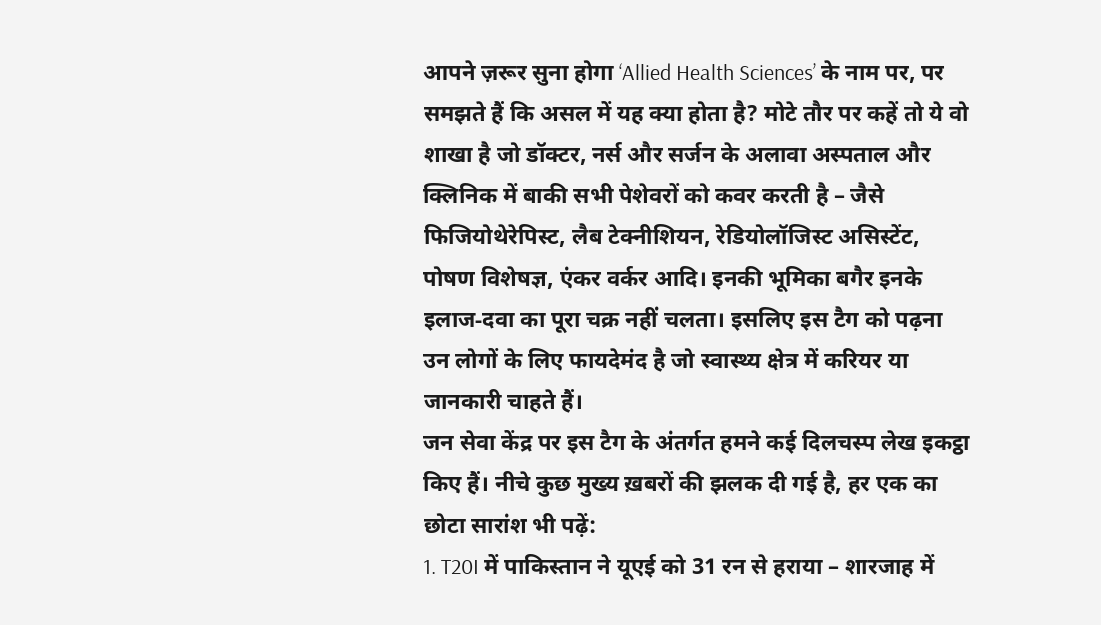आपने ज़रूर सुना होगा ‘Allied Health Sciences’ के नाम पर, पर समझते हैं कि असल में यह क्या होता है? मोटे तौर पर कहें तो ये वो शाखा है जो डॉक्टर, नर्स और सर्जन के अलावा अस्पताल और क्लिनिक में बाकी सभी पेशेवरों को कवर करती है – जैसे फिजियोथेरेपिस्ट, लैब टेक्नीशियन, रेडियोलॉजिस्ट असिस्टेंट, पोषण विशेषज्ञ, एंकर वर्कर आदि। इनकी भूमिका बगैर इनके इलाज‑दवा का पूरा चक्र नहीं चलता। इसलिए इस टैग को पढ़ना उन लोगों के लिए फायदेमंद है जो स्वास्थ्य क्षेत्र में करियर या जानकारी चाहते हैं।
जन सेवा केंद्र पर इस टैग के अंतर्गत हमने कई दिलचस्प लेख इकट्ठा किए हैं। नीचे कुछ मुख्य ख़बरों की झलक दी गई है, हर एक का छोटा सारांश भी पढ़ें:
1. T20I में पाकिस्तान ने यूएई को 31 रन से हराया – शारजाह में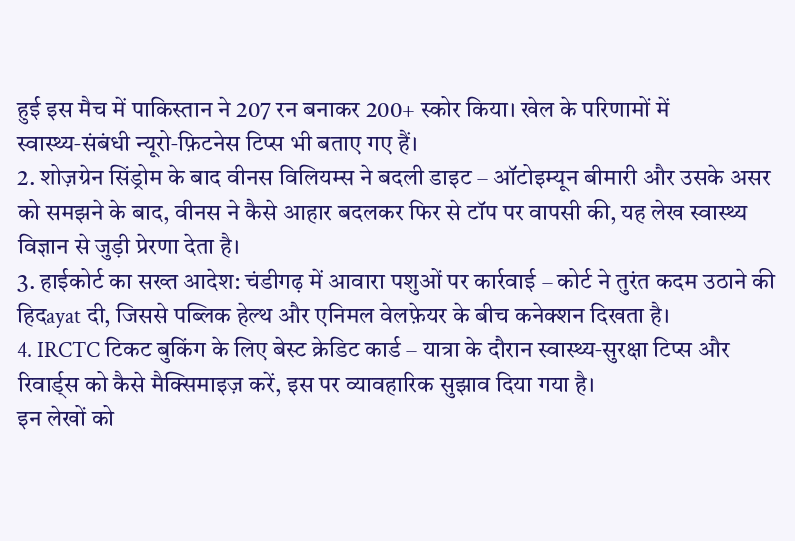हुई इस मैच में पाकिस्तान ने 207 रन बनाकर 200+ स्कोर किया। खेल के परिणामों में स्वास्थ्य‑संबंधी न्यूरो‑फ़िटनेस टिप्स भी बताए गए हैं।
2. शोज़ग्रेन सिंड्रोम के बाद वीनस विलियम्स ने बदली डाइट – ऑटोइम्यून बीमारी और उसके असर को समझने के बाद, वीनस ने कैसे आहार बदलकर फिर से टॉप पर वापसी की, यह लेख स्वास्थ्य विज्ञान से जुड़ी प्रेरणा देता है।
3. हाईकोर्ट का सख्त आदेश: चंडीगढ़ में आवारा पशुओं पर कार्रवाई – कोर्ट ने तुरंत कदम उठाने की हिदayat दी, जिससे पब्लिक हेल्थ और एनिमल वेलफ़ेयर के बीच कनेक्शन दिखता है।
4. IRCTC टिकट बुकिंग के लिए बेस्ट क्रेडिट कार्ड – यात्रा के दौरान स्वास्थ्य‑सुरक्षा टिप्स और रिवार्ड्स को कैसे मैक्सिमाइज़ करें, इस पर व्यावहारिक सुझाव दिया गया है।
इन लेखों को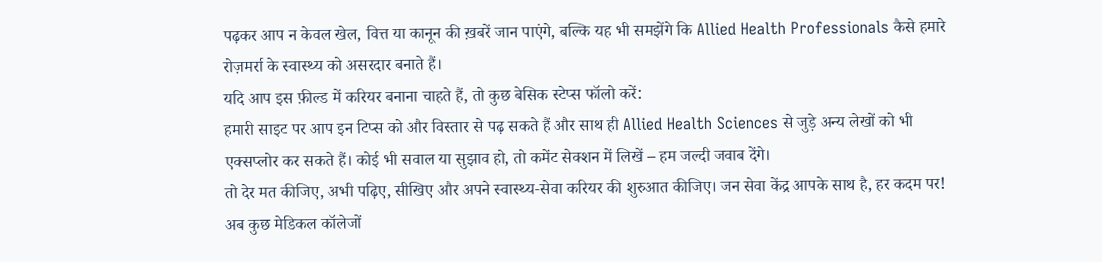पढ़कर आप न केवल खेल, वित्त या कानून की ख़बरें जान पाएंगे, बल्कि यह भी समझेंगे कि Allied Health Professionals कैसे हमारे रोज़मर्रा के स्वास्थ्य को असरदार बनाते हैं।
यदि आप इस फ़ील्ड में करियर बनाना चाहते हैं, तो कुछ बेसिक स्टेप्स फॉलो करें:
हमारी साइट पर आप इन टिप्स को और विस्तार से पढ़ सकते हैं और साथ ही Allied Health Sciences से जुड़े अन्य लेखों को भी एक्सप्लोर कर सकते हैं। कोई भी सवाल या सुझाव हो, तो कमेंट सेक्शन में लिखें – हम जल्दी जवाब देंगे।
तो देर मत कीजिए, अभी पढ़िए, सीखिए और अपने स्वास्थ्य‑सेवा करियर की शुरुआत कीजिए। जन सेवा केंद्र आपके साथ है, हर कदम पर!
अब कुछ मेडिकल कॉलेजों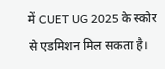में CUET UG 2025 के स्कोर से एडमिशन मिल सकता है।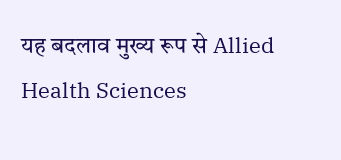यह बदलाव मुख्य रूप से Allied Health Sciences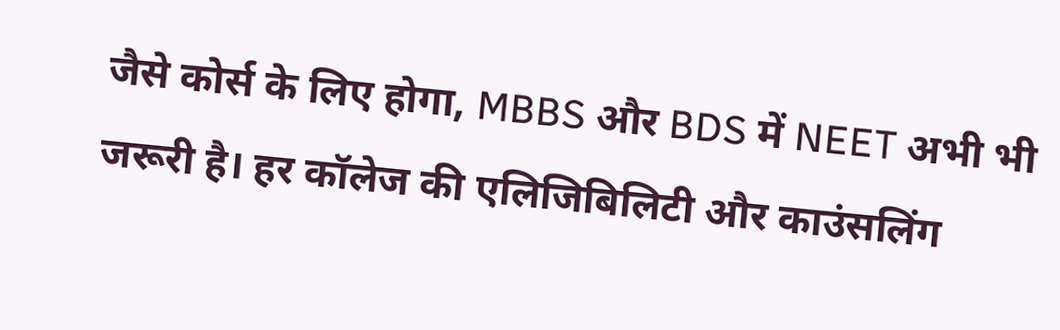जैसे कोर्स के लिए होगा, MBBS और BDS में NEET अभी भी जरूरी है। हर कॉलेज की एलिजिबिलिटी और काउंसलिंग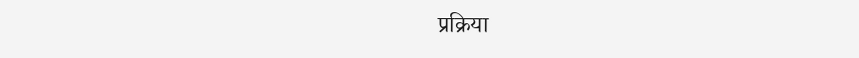प्रक्रिया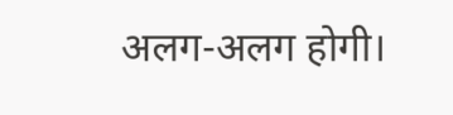अलग-अलग होगी।